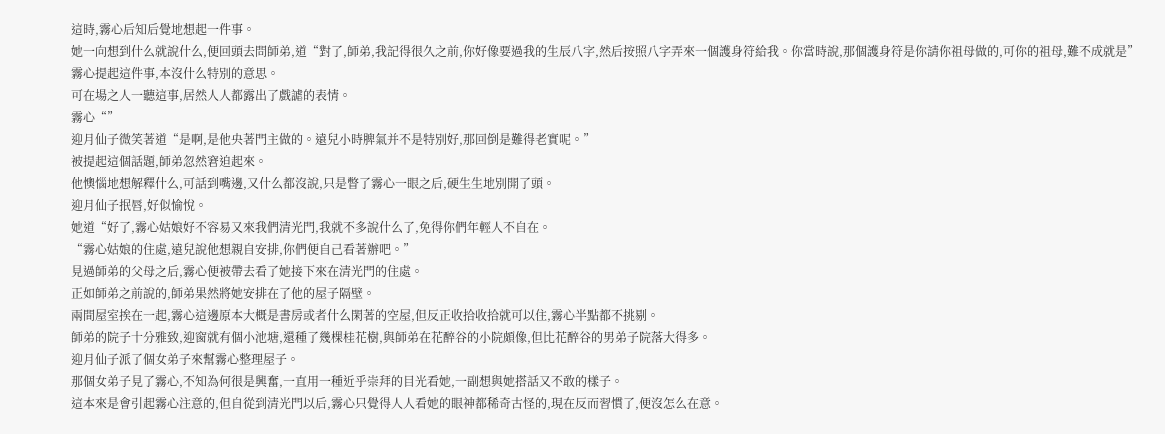這時,霧心后知后覺地想起一件事。
她一向想到什么就說什么,便回頭去問師弟,道“對了,師弟,我記得很久之前,你好像要過我的生辰八字,然后按照八字弄來一個護身符給我。你當時說,那個護身符是你請你祖母做的,可你的祖母,難不成就是”
霧心提起這件事,本沒什么特別的意思。
可在場之人一聽這事,居然人人都露出了戲謔的表情。
霧心“”
迎月仙子微笑著道“是啊,是他央著門主做的。遠兒小時脾氣并不是特別好,那回倒是難得老實呢。”
被提起這個話題,師弟忽然窘迫起來。
他懊惱地想解釋什么,可話到嘴邊,又什么都沒說,只是瞥了霧心一眼之后,硬生生地別開了頭。
迎月仙子抿唇,好似愉悅。
她道“好了,霧心姑娘好不容易又來我們清光門,我就不多說什么了,免得你們年輕人不自在。
“霧心姑娘的住處,遠兒說他想親自安排,你們便自己看著辦吧。”
見過師弟的父母之后,霧心便被帶去看了她接下來在清光門的住處。
正如師弟之前說的,師弟果然將她安排在了他的屋子隔壁。
兩間屋室挨在一起,霧心這邊原本大概是書房或者什么閑著的空屋,但反正收拾收拾就可以住,霧心半點都不挑剔。
師弟的院子十分雅致,迎窗就有個小池塘,還種了幾棵桂花樹,與師弟在花醉谷的小院頗像,但比花醉谷的男弟子院落大得多。
迎月仙子派了個女弟子來幫霧心整理屋子。
那個女弟子見了霧心,不知為何很是興奮,一直用一種近乎崇拜的目光看她,一副想與她搭話又不敢的樣子。
這本來是會引起霧心注意的,但自從到清光門以后,霧心只覺得人人看她的眼神都稀奇古怪的,現在反而習慣了,便沒怎么在意。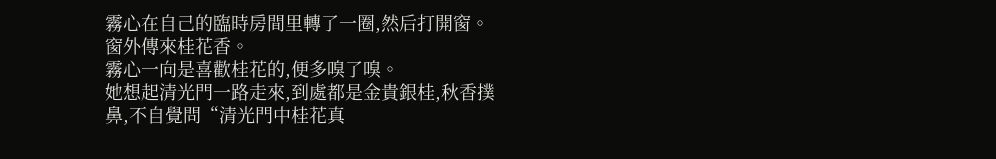霧心在自己的臨時房間里轉了一圈,然后打開窗。
窗外傳來桂花香。
霧心一向是喜歡桂花的,便多嗅了嗅。
她想起清光門一路走來,到處都是金貴銀桂,秋香撲鼻,不自覺問“清光門中桂花真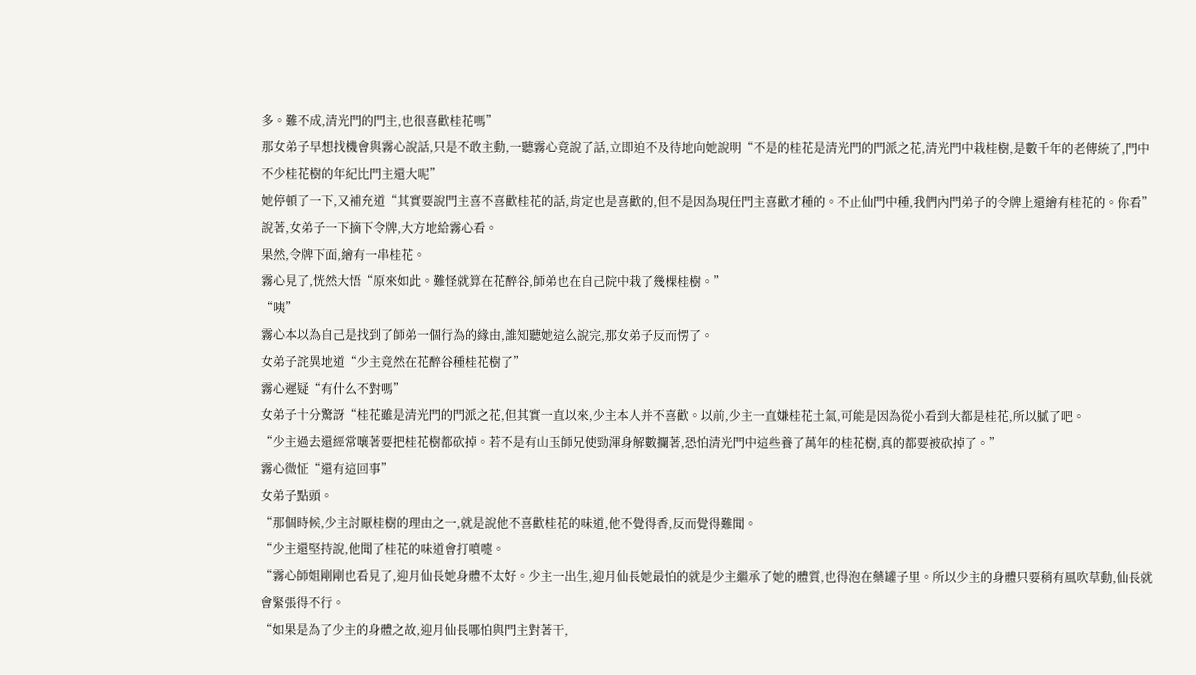多。難不成,清光門的門主,也很喜歡桂花嗎”
那女弟子早想找機會與霧心說話,只是不敢主動,一聽霧心竟說了話,立即迫不及待地向她說明“不是的桂花是清光門的門派之花,清光門中栽桂樹,是數千年的老傳統了,門中不少桂花樹的年紀比門主還大呢”
她停頓了一下,又補充道“其實要說門主喜不喜歡桂花的話,肯定也是喜歡的,但不是因為現任門主喜歡才種的。不止仙門中種,我們內門弟子的令牌上還繪有桂花的。你看”
說著,女弟子一下摘下令牌,大方地給霧心看。
果然,令牌下面,繪有一串桂花。
霧心見了,恍然大悟“原來如此。難怪就算在花醉谷,師弟也在自己院中栽了幾棵桂樹。”
“咦”
霧心本以為自己是找到了師弟一個行為的緣由,誰知聽她這么說完,那女弟子反而愣了。
女弟子詫異地道“少主竟然在花醉谷種桂花樹了”
霧心遲疑“有什么不對嗎”
女弟子十分驚訝“桂花雖是清光門的門派之花,但其實一直以來,少主本人并不喜歡。以前,少主一直嫌桂花土氣,可能是因為從小看到大都是桂花,所以膩了吧。
“少主過去還經常嚷著要把桂花樹都砍掉。若不是有山玉師兄使勁渾身解數攔著,恐怕清光門中這些養了萬年的桂花樹,真的都要被砍掉了。”
霧心微怔“還有這回事”
女弟子點頭。
“那個時候,少主討厭桂樹的理由之一,就是說他不喜歡桂花的味道,他不覺得香,反而覺得難聞。
“少主還堅持說,他聞了桂花的味道會打噴嚏。
“霧心師姐剛剛也看見了,迎月仙長她身體不太好。少主一出生,迎月仙長她最怕的就是少主繼承了她的體質,也得泡在藥罐子里。所以少主的身體只要稍有風吹草動,仙長就會緊張得不行。
“如果是為了少主的身體之故,迎月仙長哪怕與門主對著干,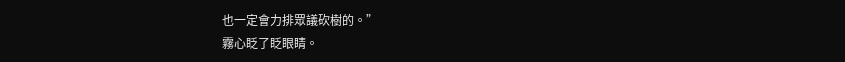也一定會力排眾議砍樹的。”
霧心眨了眨眼睛。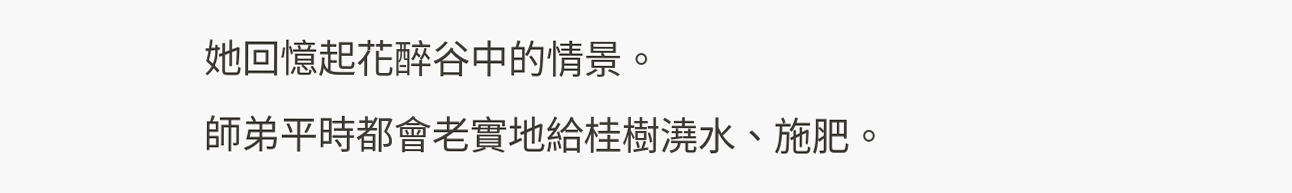她回憶起花醉谷中的情景。
師弟平時都會老實地給桂樹澆水、施肥。